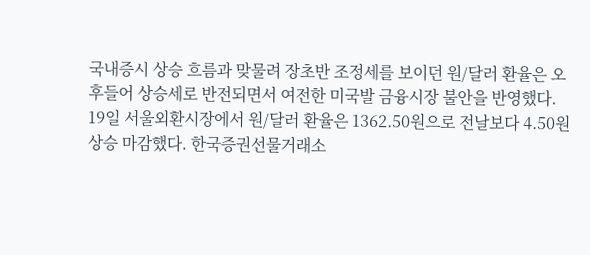국내증시 상승 흐름과 맞물려 장초반 조정세를 보이던 원/달러 환율은 오후들어 상승세로 반전되면서 여전한 미국발 금융시장 불안을 반영했다.
19일 서울외환시장에서 원/달러 환율은 1362.50원으로 전날보다 4.50원 상승 마감했다. 한국증권선물거래소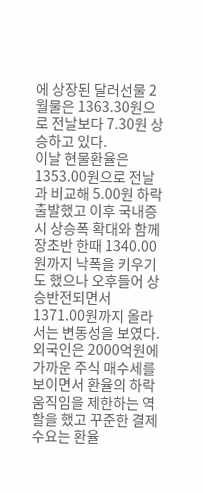에 상장된 달러선물 2월물은 1363.30원으로 전날보다 7.30원 상승하고 있다.
이날 현물환율은 1353.00원으로 전날과 비교해 5.00원 하락 출발했고 이후 국내증시 상승폭 확대와 함께 장초반 한때 1340.00원까지 낙폭을 키우기도 했으나 오후들어 상승반전되면서 1371.00원까지 올라서는 변동성을 보였다.
외국인은 2000억원에 가까운 주식 매수세를 보이면서 환율의 하락 움직임을 제한하는 역할을 했고 꾸준한 결제수요는 환율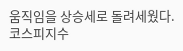움직임을 상승세로 돌려세웠다.
코스피지수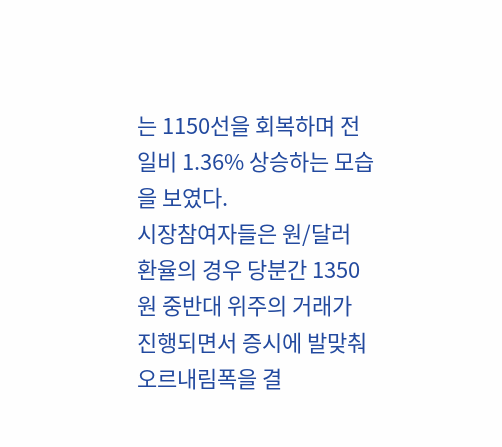는 1150선을 회복하며 전일비 1.36% 상승하는 모습을 보였다.
시장참여자들은 원/달러 환율의 경우 당분간 1350원 중반대 위주의 거래가 진행되면서 증시에 발맞춰 오르내림폭을 결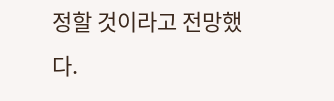정할 것이라고 전망했다.